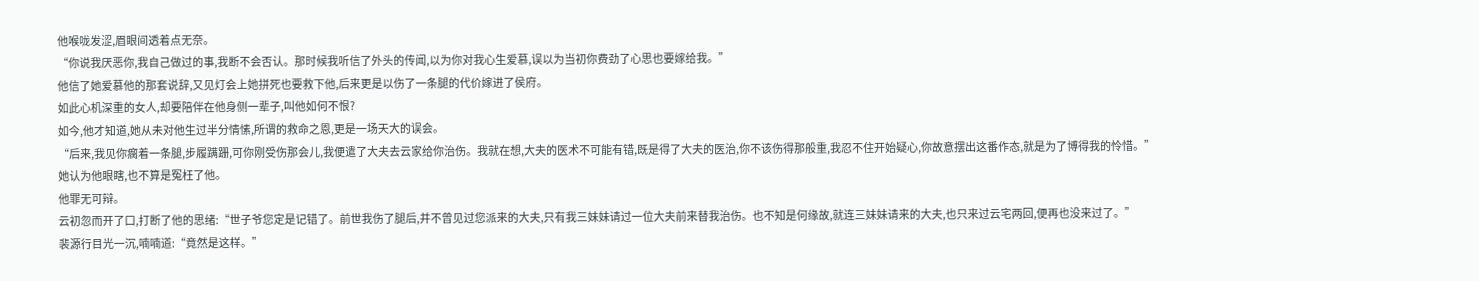他喉咙发涩,眉眼间透着点无奈。
“你说我厌恶你,我自己做过的事,我断不会否认。那时候我听信了外头的传闻,以为你对我心生爱慕,误以为当初你费劲了心思也要嫁给我。”
他信了她爱慕他的那套说辞,又见灯会上她拼死也要救下他,后来更是以伤了一条腿的代价嫁进了侯府。
如此心机深重的女人,却要陪伴在他身侧一辈子,叫他如何不恨?
如今,他才知道,她从未对他生过半分情愫,所谓的救命之恩,更是一场天大的误会。
“后来,我见你瘸着一条腿,步履蹒跚,可你刚受伤那会儿,我便遣了大夫去云家给你治伤。我就在想,大夫的医术不可能有错,既是得了大夫的医治,你不该伤得那般重,我忍不住开始疑心,你故意摆出这番作态,就是为了博得我的怜惜。”
她认为他眼瞎,也不算是冤枉了他。
他罪无可辩。
云初忽而开了口,打断了他的思绪:“世子爷您定是记错了。前世我伤了腿后,并不曾见过您派来的大夫,只有我三妹妹请过一位大夫前来替我治伤。也不知是何缘故,就连三妹妹请来的大夫,也只来过云宅两回,便再也没来过了。”
裴源行目光一沉,喃喃道:“竟然是这样。”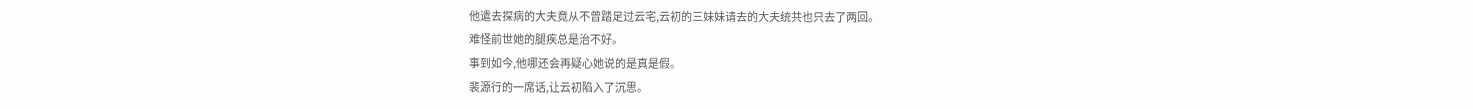他遣去探病的大夫竟从不曾踏足过云宅,云初的三妹妹请去的大夫统共也只去了两回。
难怪前世她的腿疾总是治不好。
事到如今,他哪还会再疑心她说的是真是假。
裴源行的一席话,让云初陷入了沉思。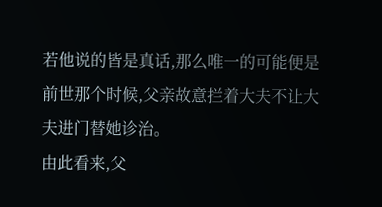若他说的皆是真话,那么唯一的可能便是前世那个时候,父亲故意拦着大夫不让大夫进门替她诊治。
由此看来,父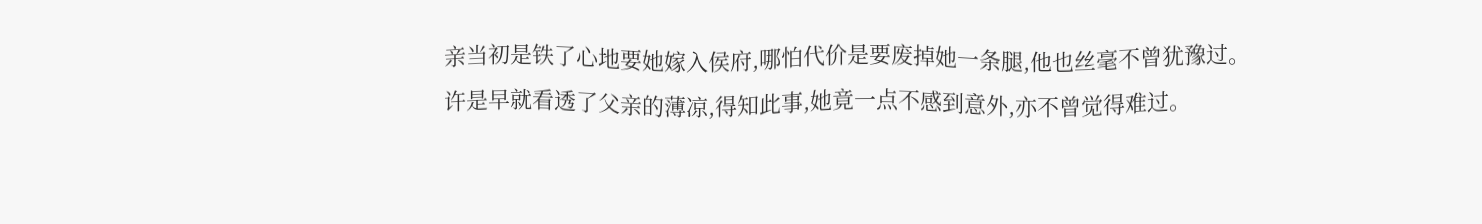亲当初是铁了心地要她嫁入侯府,哪怕代价是要废掉她一条腿,他也丝毫不曾犹豫过。
许是早就看透了父亲的薄凉,得知此事,她竟一点不感到意外,亦不曾觉得难过。